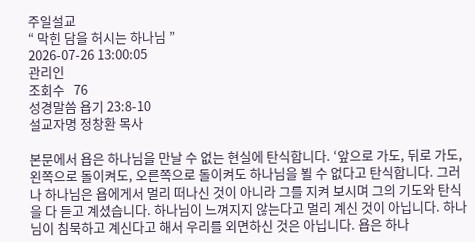주일설교
“ 막힌 담을 허시는 하나님 ”
2026-07-26 13:00:05
관리인
조회수   76
성경말씀 욥기 23:8-10
설교자명 정창환 목사

본문에서 욥은 하나님을 만날 수 없는 현실에 탄식합니다. ‘앞으로 가도, 뒤로 가도, 왼쪽으로 돌이켜도, 오른쪽으로 돌이켜도 하나님을 뵐 수 없다고 탄식합니다. 그러나 하나님은 욥에게서 멀리 떠나신 것이 아니라 그를 지켜 보시며 그의 기도와 탄식을 다 듣고 계셨습니다. 하나님이 느껴지지 않는다고 멀리 계신 것이 아닙니다. 하나님이 침묵하고 계신다고 해서 우리를 외면하신 것은 아닙니다. 욥은 하나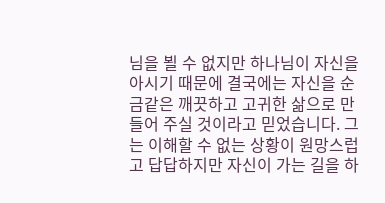님을 뵐 수 없지만 하나님이 자신을 아시기 때문에 결국에는 자신을 순금같은 깨끗하고 고귀한 삶으로 만들어 주실 것이라고 믿었습니다. 그는 이해할 수 없는 상황이 원망스럽고 답답하지만 자신이 가는 길을 하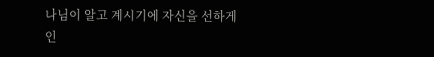나님이 알고 계시기에 자신을 선하게 인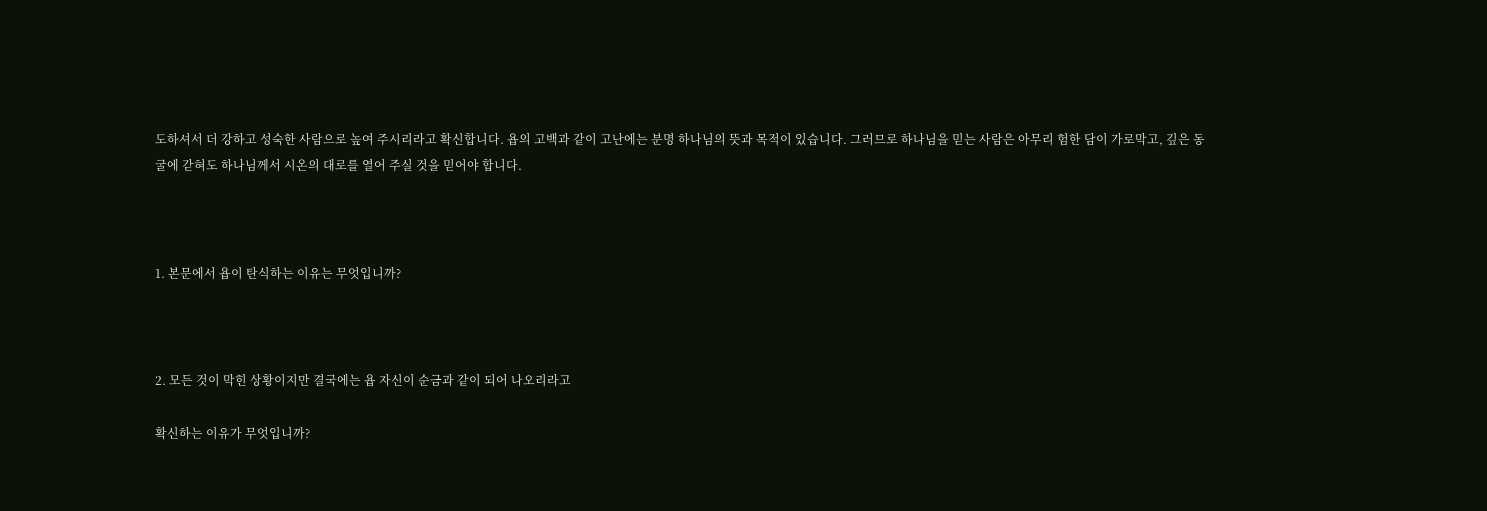도하셔서 더 강하고 성숙한 사람으로 높여 주시리라고 확신합니다. 욥의 고백과 같이 고난에는 분명 하나님의 뜻과 목적이 있습니다. 그러므로 하나님을 믿는 사람은 아무리 험한 담이 가로막고, 깊은 동굴에 갇혀도 하나님께서 시온의 대로를 열어 주실 것을 믿어야 합니다.



1. 본문에서 욥이 탄식하는 이유는 무엇입니까?



2. 모든 것이 막힌 상황이지만 결국에는 욥 자신이 순금과 같이 되어 나오리라고

확신하는 이유가 무엇입니까?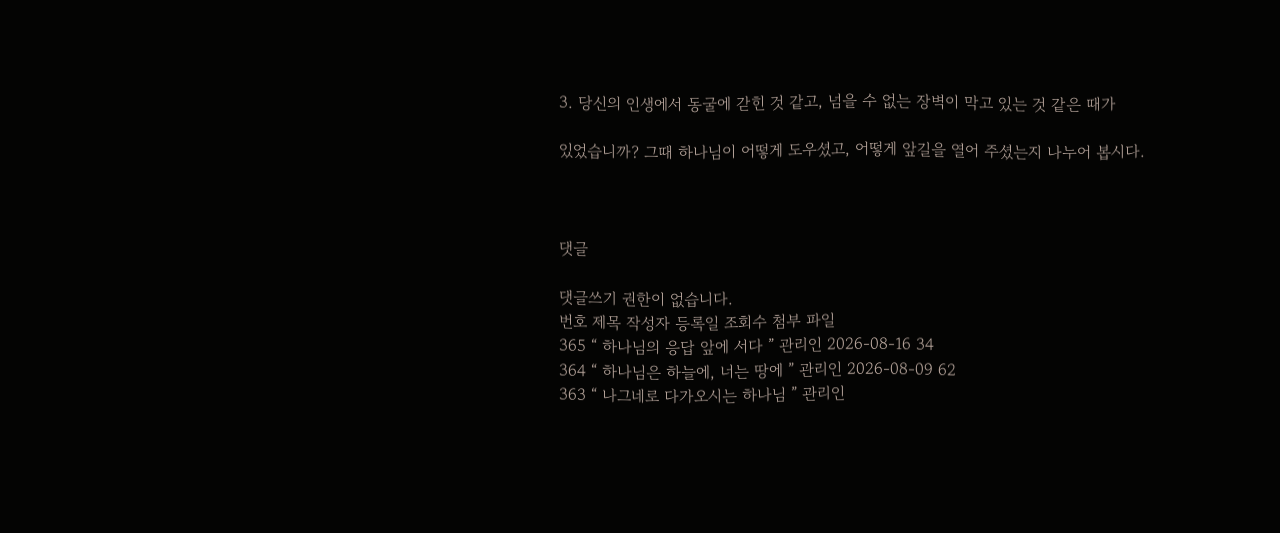3. 당신의 인생에서 동굴에 갇힌 것 같고, 넘을 수 없는 장벽이 막고 있는 것 같은 때가

있었습니까? 그때 하나님이 어떻게 도우셨고, 어떻게 앞길을 열어 주셨는지 나누어 봅시다.



댓글

댓글쓰기 권한이 없습니다.
번호 제목 작성자 등록일 조회수 첨부 파일
365 “ 하나님의 응답 앞에 서다 ” 관리인 2026-08-16 34
364 “ 하나님은 하늘에, 너는 땅에 ” 관리인 2026-08-09 62
363 “ 나그네로 다가오시는 하나님 ” 관리인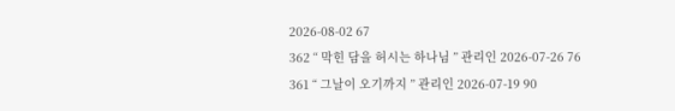2026-08-02 67
362 “ 막힌 담을 허시는 하나님 ” 관리인 2026-07-26 76
361 “ 그날이 오기까지 ” 관리인 2026-07-19 90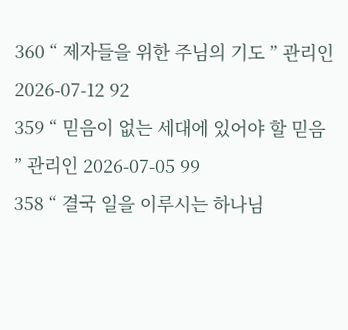360 “ 제자들을 위한 주님의 기도 ” 관리인 2026-07-12 92
359 “ 믿음이 없는 세대에 있어야 할 믿음 ” 관리인 2026-07-05 99
358 “ 결국 일을 이루시는 하나님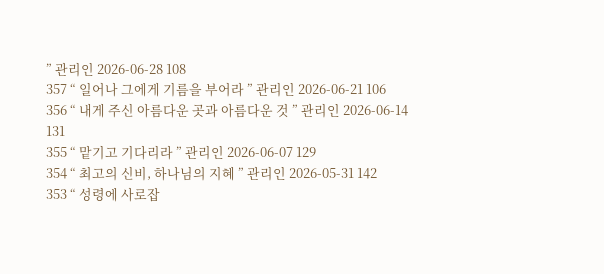” 관리인 2026-06-28 108
357 “ 일어나 그에게 기름을 부어라 ” 관리인 2026-06-21 106
356 “ 내게 주신 아름다운 곳과 아름다운 것 ” 관리인 2026-06-14 131
355 “ 맡기고 기다리라 ” 관리인 2026-06-07 129
354 “ 최고의 신비, 하나님의 지혜 ” 관리인 2026-05-31 142
353 “ 성령에 사로잡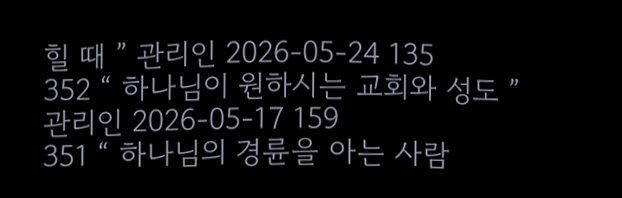힐 때 ” 관리인 2026-05-24 135
352 “ 하나님이 원하시는 교회와 성도 ” 관리인 2026-05-17 159
351 “ 하나님의 경륜을 아는 사람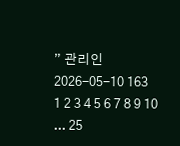” 관리인 2026-05-10 163
1 2 3 4 5 6 7 8 9 10 ... 25